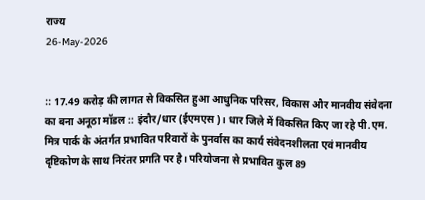राज्य
26-May-2026


:: 17.49 करोड़ की लागत से विकसित हुआ आधुनिक परिसर, विकास और मानवीय संवेदना का बना अनूठा मॉडल :: इंदौर/धार (ईएमएस)। धार जिले में विकसित किए जा रहे पी.एम. मित्र पार्क के अंतर्गत प्रभावित परिवारों के पुनर्वास का कार्य संवेदनशीलता एवं मानवीय दृष्टिकोण के साथ निरंतर प्रगति पर है। परियोजना से प्रभावित कुल 89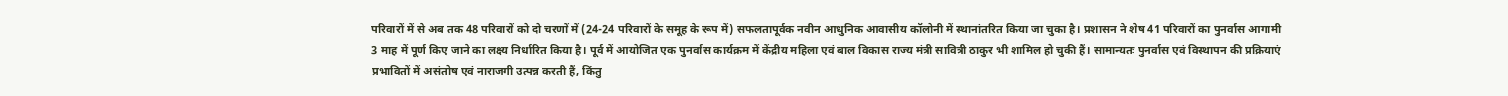परिवारों में से अब तक 48 परिवारों को दो चरणों में (24-24 परिवारों के समूह के रूप में) सफलतापूर्वक नवीन आधुनिक आवासीय कॉलोनी में स्थानांतरित किया जा चुका है। प्रशासन ने शेष 41 परिवारों का पुनर्वास आगामी 3 माह में पूर्ण किए जाने का लक्ष्य निर्धारित किया है। पूर्व में आयोजित एक पुनर्वास कार्यक्रम में केंद्रीय महिला एवं बाल विकास राज्य मंत्री सावित्री ठाकुर भी शामिल हो चुकी हैं। सामान्यतः पुनर्वास एवं विस्थापन की प्रक्रियाएं प्रभावितों में असंतोष एवं नाराजगी उत्पन्न करती हैं, किंतु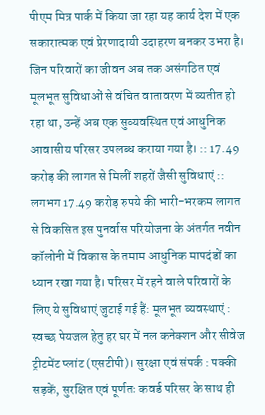पीएम मित्र पार्क में किया जा रहा यह कार्य देश में एक सकारात्मक एवं प्रेरणादायी उदाहरण बनकर उभरा है। जिन परिवारों का जीवन अब तक असंगठित एवं मूलभूत सुविधाओं से वंचित वातावरण में व्यतीत हो रहा था, उन्हें अब एक सुव्यवस्थित एवं आधुनिक आवासीय परिसर उपलब्ध कराया गया है। :: 17.49 करोड़ की लागत से मिलीं शहरों जैसी सुविधाएं :: लगभग 17.49 करोड़ रुपये की भारी-भरकम लागत से विकसित इस पुनर्वास परियोजना के अंतर्गत नवीन कॉलोनी में विकास के तमाम आधुनिक मापदंडों का ध्यान रखा गया है। परिसर में रहने वाले परिवारों के लिए ये सुविधाएं जुटाई गई हैं: मूलभूत व्यवस्थाएं : स्वच्छ पेयजल हेतु हर घर में नल कनेक्शन और सीवेज ट्रीटमेंट प्लांट (एसटीपी)। सुरक्षा एवं संपर्क : पक्की सड़कें, सुरक्षित एवं पूर्णतः कवर्ड परिसर के साथ ही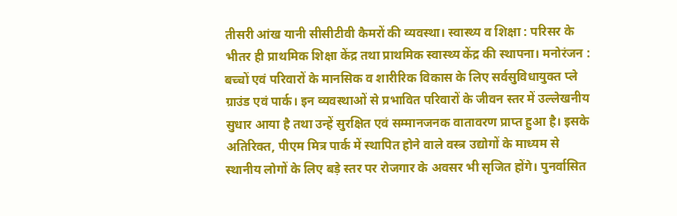तीसरी आंख यानी सीसीटीवी कैमरों की व्यवस्था। स्वास्थ्य व शिक्षा : परिसर के भीतर ही प्राथमिक शिक्षा केंद्र तथा प्राथमिक स्वास्थ्य केंद्र की स्थापना। मनोरंजन : बच्चों एवं परिवारों के मानसिक व शारीरिक विकास के लिए सर्वसुविधायुक्त प्ले ग्राउंड एवं पार्क। इन व्यवस्थाओं से प्रभावित परिवारों के जीवन स्तर में उल्लेखनीय सुधार आया है तथा उन्हें सुरक्षित एवं सम्मानजनक वातावरण प्राप्त हुआ है। इसके अतिरिक्त, पीएम मित्र पार्क में स्थापित होने वाले वस्त्र उद्योगों के माध्यम से स्थानीय लोगों के लिए बड़े स्तर पर रोजगार के अवसर भी सृजित होंगे। पुनर्वासित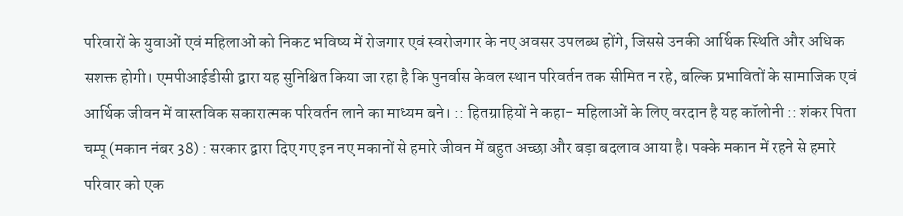परिवारों के युवाओं एवं महिलाओं को निकट भविष्य में रोजगार एवं स्वरोजगार के नए अवसर उपलब्ध होंगे, जिससे उनकी आर्थिक स्थिति और अधिक सशक्त होगी। एमपीआईडीसी द्वारा यह सुनिश्चित किया जा रहा है कि पुनर्वास केवल स्थान परिवर्तन तक सीमित न रहे, बल्कि प्रभावितों के सामाजिक एवं आर्थिक जीवन में वास्तविक सकारात्मक परिवर्तन लाने का माध्यम बने। :: हितग्राहियों ने कहा- महिलाओं के लिए वरदान है यह कॉलोनी :: शंकर पिता चम्पू (मकान नंबर 38) : सरकार द्वारा दिए गए इन नए मकानों से हमारे जीवन में बहुत अच्छा और बड़ा बदलाव आया है। पक्के मकान में रहने से हमारे परिवार को एक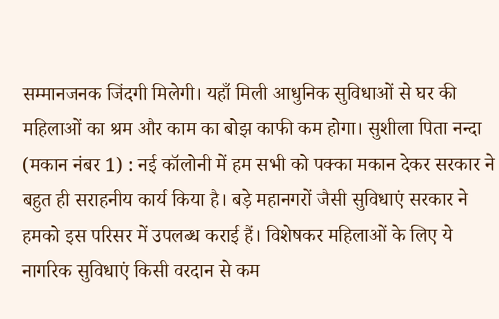सम्मानजनक जिंदगी मिलेगी। यहाँ मिली आधुनिक सुविधाओं से घर की महिलाओं का श्रम और काम का बोझ काफी कम होगा। सुशीला पिता नन्दा (मकान नंबर 1) : नई कॉलोनी में हम सभी को पक्का मकान देकर सरकार ने बहुत ही सराहनीय कार्य किया है। बड़े महानगरों जैसी सुविधाएं सरकार ने हमको इस परिसर में उपलब्ध कराई हैं। विशेषकर महिलाओं के लिए ये नागरिक सुविधाएं किसी वरदान से कम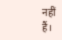नहीं हैं।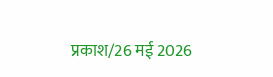प्रकाश/26 मई 2026